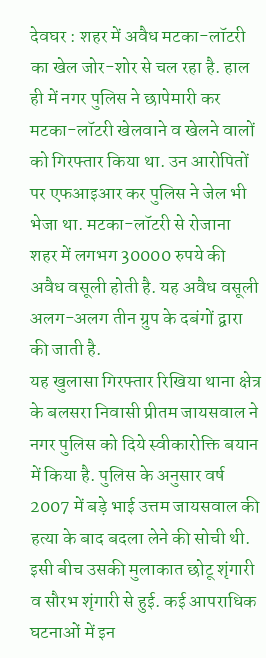देवघर : शहर में अवैध मटका-लॉटरी का खेल जोर-शोर से चल रहा है. हाल ही में नगर पुलिस ने छापेमारी कर मटका-लॉटरी खेलवाने व खेलने वालों को गिरफ्तार किया था. उन आरोपितों पर एफआइआर कर पुलिस ने जेल भी भेजा था. मटका-लॉटरी से रोजाना शहर में लगभग 30000 रुपये की अवैध वसूली होती है. यह अवैध वसूली अलग-अलग तीन ग्रुप के दबंगों द्वारा की जाती है.
यह खुलासा गिरफ्तार रिखिया थाना क्षेत्र के बलसरा निवासी प्रीतम जायसवाल ने नगर पुलिस को दिये स्वीकारोक्ति बयान में किया है. पुलिस के अनुसार वर्ष 2007 में बड़े भाई उत्तम जायसवाल की हत्या के बाद बदला लेने की सोची थी.
इसी बीच उसकी मुलाकात छोटू शृंगारी व सौरभ शृंगारी से हुई. कई आपराधिक घटनाओं में इन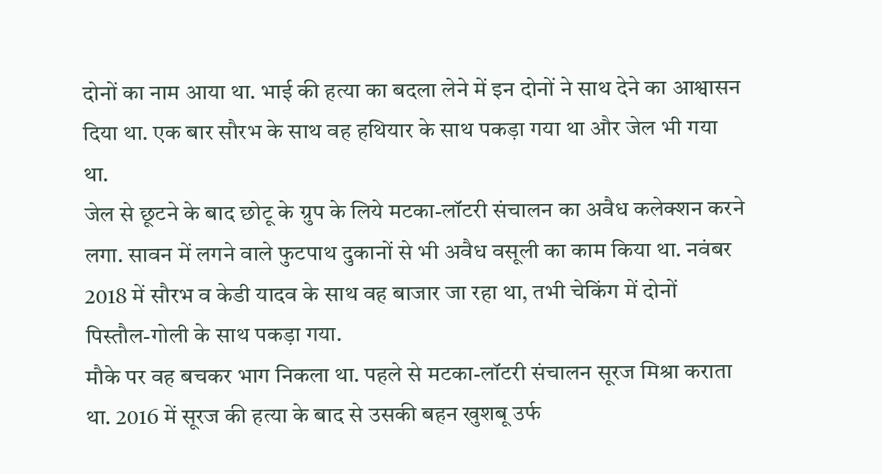दोनों का नाम आया था. भाई की हत्या का बदला लेने में इन दोनों ने साथ देने का आश्वासन दिया था. एक बार सौरभ के साथ वह हथियार के साथ पकड़ा गया था और जेल भी गया था.
जेल से छूटने के बाद छोटू के ग्रुप के लिये मटका-लॉटरी संचालन का अवैध कलेक्शन करने लगा. सावन में लगने वाले फुटपाथ दुकानों से भी अवैध वसूली का काम किया था. नवंबर 2018 में सौरभ व केडी यादव के साथ वह बाजार जा रहा था, तभी चेकिंग में दोनों पिस्तौल-गोली के साथ पकड़ा गया.
मौके पर वह बचकर भाग निकला था. पहले से मटका-लॉटरी संचालन सूरज मिश्रा कराता था. 2016 में सूरज की हत्या के बाद से उसकी बहन खुशबू उर्फ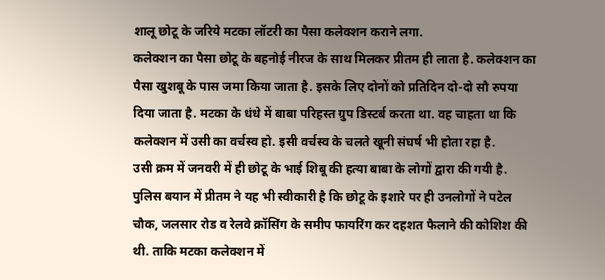शालू छोटू के जरिये मटका लॉटरी का पैसा कलेक्शन कराने लगा.
कलेक्शन का पैसा छोटू के बहनोई नीरज के साथ मिलकर प्रीतम ही लाता है. कलेक्शन का पैसा खुशबू के पास जमा किया जाता है. इसके लिए दोनों को प्रतिदिन दो-दो सौ रुपया दिया जाता है. मटका के धंधे में बाबा परिहस्त ग्रुप डिस्टर्ब करता था. वह चाहता था कि कलेक्शन में उसी का वर्चस्व हो. इसी वर्चस्व के चलते खूनी संघर्ष भी होता रहा है.
उसी क्रम में जनवरी में ही छोटू के भाई शिबू की हत्या बाबा के लोगों द्वारा की गयी है. पुलिस बयान में प्रीतम ने यह भी स्वीकारी है कि छोटू के इशारे पर ही उनलोगों ने पटेल चौक, जलसार रोड व रेलवे क्रॉसिंग के समीप फायरिंग कर दहशत फैलाने की कोशिश की थी. ताकि मटका कलेक्शन में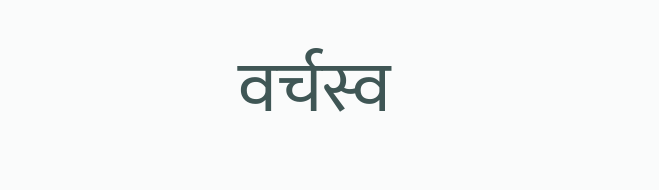वर्चस्व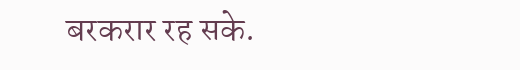बरकरार रह सके.